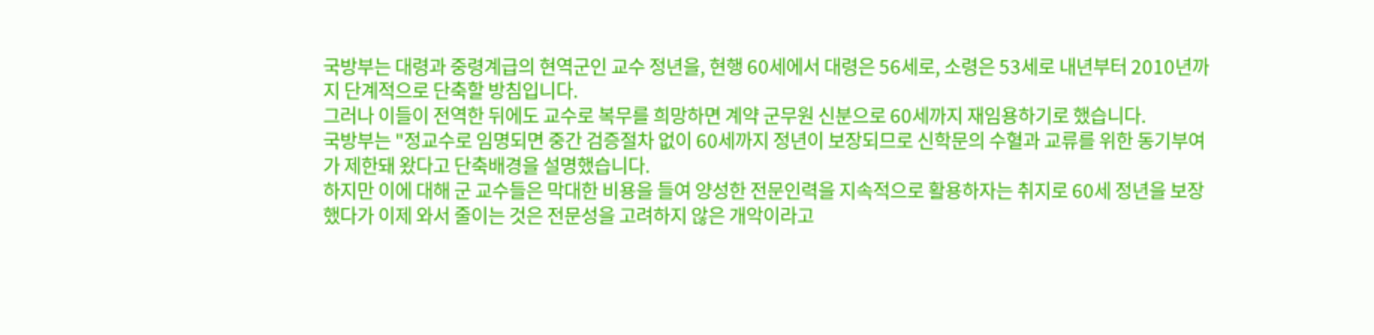국방부는 대령과 중령계급의 현역군인 교수 정년을, 현행 60세에서 대령은 56세로, 소령은 53세로 내년부터 2010년까지 단계적으로 단축할 방침입니다.
그러나 이들이 전역한 뒤에도 교수로 복무를 희망하면 계약 군무원 신분으로 60세까지 재임용하기로 했습니다.
국방부는 "정교수로 임명되면 중간 검증절차 없이 60세까지 정년이 보장되므로 신학문의 수혈과 교류를 위한 동기부여가 제한돼 왔다고 단축배경을 설명했습니다.
하지만 이에 대해 군 교수들은 막대한 비용을 들여 양성한 전문인력을 지속적으로 활용하자는 취지로 60세 정년을 보장했다가 이제 와서 줄이는 것은 전문성을 고려하지 않은 개악이라고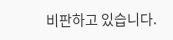비판하고 있습니다.